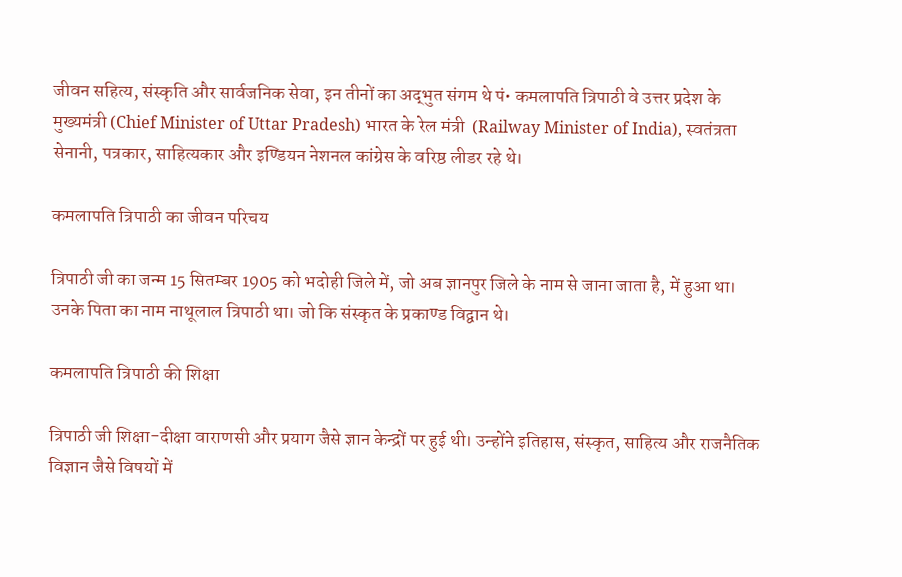जीवन सहित्य, संस्कृति और सार्वजनिक सेवा, इन तीनों का अद्‌भुत संगम थे पं• कमलापति त्रिपाठी वे उत्तर प्रदेश के मुख्यमंत्री (Chief Minister of Uttar Pradesh) भारत के रेल मंत्री  (Railway Minister of India), स्वतंत्रता सेनानी, पत्रकार, साहित्यकार और इण्डियन नेशनल कांग्रेस के वरिष्ठ लीडर रहे थे।

कमलापति त्रिपाठी का जीवन परिचय

त्रिपाठी जी का जन्म 15 सितम्बर 1905 को भदोही जिले में, जो अब ज्ञानपुर जिले के नाम से जाना जाता है, में हुआ था। उनके पिता का नाम नाथूलाल त्रिपाठी था। जो कि संस्कृत के प्रकाण्ड विद्वान थे।

कमलापति त्रिपाठी की शिक्षा

त्रिपाठी जी शिक्षा-दीक्षा वाराणसी और प्रयाग जैसे ज्ञान केन्द्रों पर हुई थी। उन्होंने इतिहास, संस्कृत, साहित्य और राजनैतिक विज्ञान जैसे विषयों में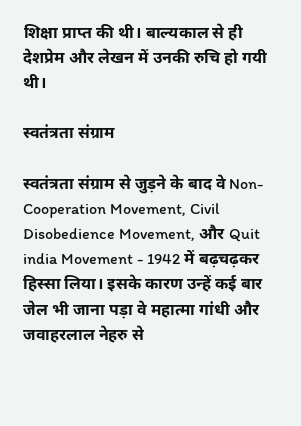शिक्षा प्राप्त की थी। बाल्यकाल से ही देशप्रेम और लेखन में उनकी रुचि हो गयी थी।

स्वतंत्रता संग्राम

स्वतंत्रता संग्राम से जुड़ने के बाद वे Non- Cooperation Movement, Civil Disobedience Movement, और Quit india Movement - 1942 में बढ़चढ़कर हिस्सा लिया। इसके कारण उन्हें कई बार जेल भी जाना पड़ा वे महात्मा गांधी और जवाहरलाल नेहरु से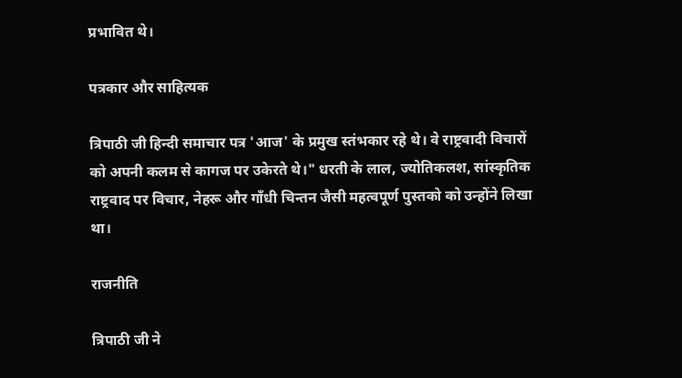प्रभावित थे।

पत्रकार और साहित्यक

त्रिपाठी जी हिन्दी समाचार पत्र 'आज' के प्रमुख स्तंभकार रहे थे। वे राष्ट्रवादी विचारों को अपनी कलम से कागज पर उकेरते थे।" धरती के लाल, ज्योतिकलश, सांस्कृतिक राष्ट्रवाद पर विचार, नेहरू और गाँधी चिन्तन जैसी महत्वपूर्ण पुस्तको को उन्होंने लिखा था।

राजनीति

त्रिपाठी जी ने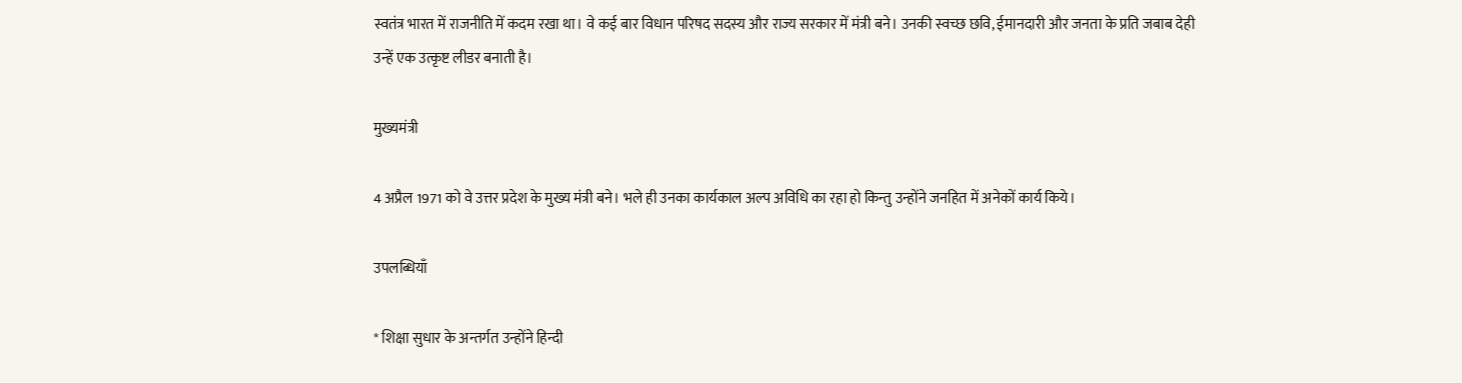स्वतंत्र भारत में राजनीति में कदम रखा था। वे कई बार विधान परिषद सदस्य और राज्य सरकार में मंत्री बने। उनकी स्वच्छ छवि, ईमानदारी और जनता के प्रति जबाब देही उन्हें एक उत्कृष्ट लीडर बनाती है।

मुख्यमंत्री

4 अप्रैल 1971 को वे उत्तर प्रदेश के मुख्य मंत्री बने। भले ही उनका कार्यकाल अल्प अविधि का रहा हो किन्तु उन्होंने जनहित में अनेकों कार्य किये।

उपलब्धियाँ

* शिक्षा सुधार के अन्तर्गत उन्होंने हिन्दी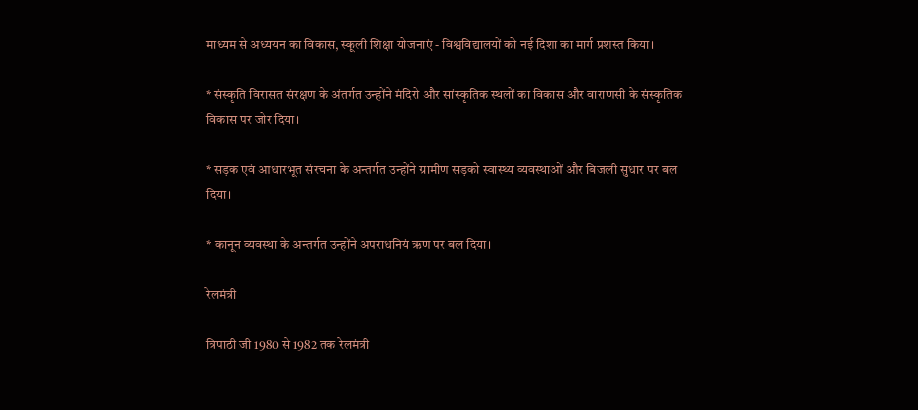माध्यम से अध्ययन का विकास, स्कूली शिक्षा योजनाएं - विश्वविद्यालयों को नई दिशा का मार्ग प्रशस्त किया।

* संस्कृति विरासत संरक्षण के अंतर्गत उन्होंने मंदिरो और सांस्कृतिक स्थलों का विकास और वाराणसी के संस्कृतिक विकास पर जोर दिया।

* सड़क एवं आधारभूत संरचना के अन्तर्गत उन्होंने ग्रामीण सड़को स्वास्थ्य व्यवस्थाओं और बिजली सुधार पर बल दिया।

* कानून व्यवस्था के अन्तर्गत उन्होंने अपराधनियं ऋण पर बल दिया।

रेलमंत्री

त्रिपाठी जी 1980 से 1982 तक रेलमंत्री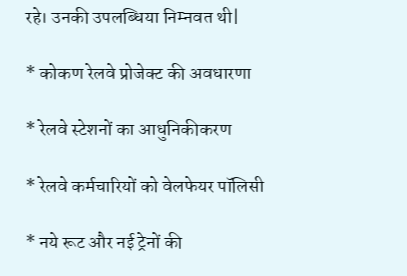रहे। उनकी उपलब्धिया निम्नवत थी|

* कोकण रेलवे प्रोजेक्ट की अवधारणा

* रेलवे स्टेशनों का आधुनिकीकरण

* रेलवे कर्मचारियों को वेलफेयर पॉलिसी

* नये रूट और नई ट्रेनों की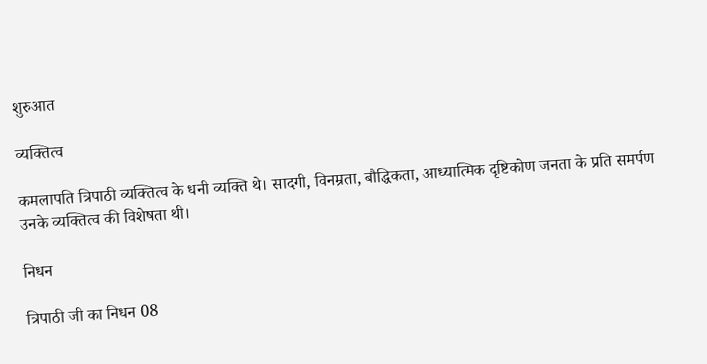शुरुआत

व्यक्तित्व

कमलापति त्रिपाठी व्यक्तित्व के धनी व्यक्ति थे। सादगी, विनम्रता, बौद्धिकता, आध्यात्मिक दृष्टिकोण जनता के प्रति समर्पण उनके व्यक्तित्व की विशेषता थी।

निधन

त्रिपाठी जी का निधन 08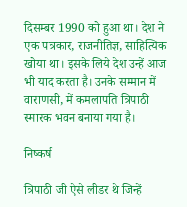दिसम्बर 1990 को हुआ था। देश ने एक पत्रकार, राजनीतिज्ञ, साहित्यिक खोया था। इसके लिये देश उन्हें आज भी याद करता है। उनके सम्मान में वाराणसी, में कमलापति त्रिपाठी स्मारक भवन बनाया गया है।

निष्कर्ष

त्रिपाठी जी ऐसे लीडर थे जिन्हें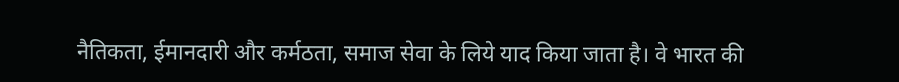नैतिकता, ईमानदारी और कर्मठता, समाज सेवा के लिये याद किया जाता है। वे भारत की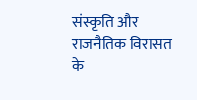संस्कृति और राजनैतिक विरासत के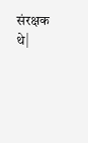संरक्षक थे|